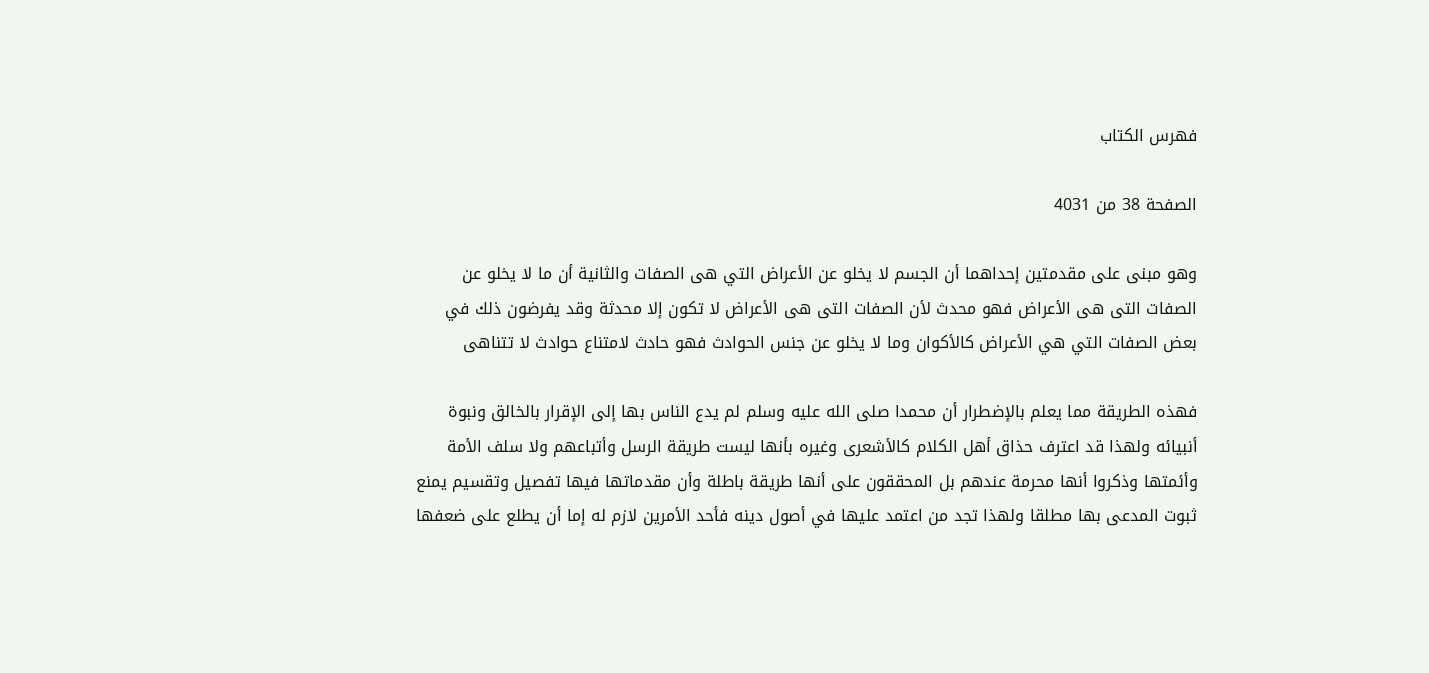فهرس الكتاب

الصفحة 38 من 4031

وهو مبنى على مقدمتين إحداهما أن الجسم لا يخلو عن الأعراض التي هى الصفات والثانية أن ما لا يخلو عن الصفات التى هى الأعراض فهو محدث لأن الصفات التى هى الأعراض لا تكون إلا محدثة وقد يفرضون ذلك في بعض الصفات التي هي الأعراض كالأكوان وما لا يخلو عن جنس الحوادث فهو حادث لامتناع حوادث لا تتناهى

فهذه الطريقة مما يعلم بالإضطرار أن محمدا صلى الله عليه وسلم لم يدع الناس بها إلى الإقرار بالخالق ونبوة أنبيائه ولهذا قد اعترف حذاق أهل الكلام كالأشعرى وغيره بأنها ليست طريقة الرسل وأتباعهم ولا سلف الأمة وأئمتها وذكروا أنها محرمة عندهم بل المحققون على أنها طريقة باطلة وأن مقدماتها فيها تفصيل وتقسيم يمنع ثبوت المدعى بها مطلقا ولهذا تجد من اعتمد عليها في أصول دينه فأحد الأمرين لازم له إما أن يطلع على ضعفها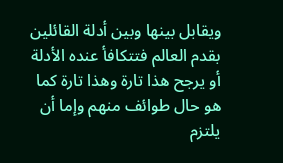ويقابل بينها وبين أدلة القائلين بقدم العالم فتتكافأ عنده الأدلة أو يرجح هذا تارة وهذا تارة كما هو حال طوائف منهم وإما أن يلتزم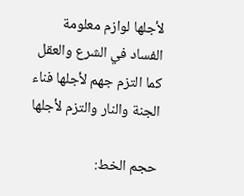لأجلها لوازم معلومة الفساد في الشرع والعقل كما التزم جهم لأجلها فناء الجنة والنار والتزم لأجلها

حجم الخط: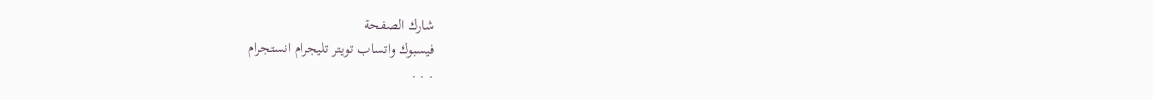شارك الصفحة
فيسبوك واتساب تويتر تليجرام انستجرام
. . .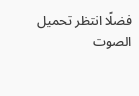فضلًا انتظر تحميل الصوت